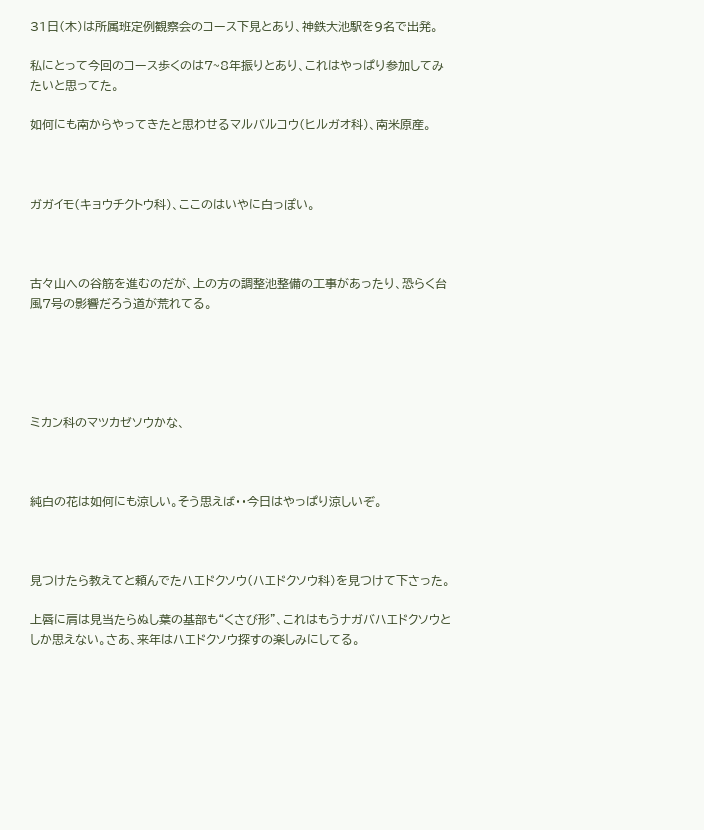31日(木)は所属班定例観察会のコース下見とあり、神鉄大池駅を9名で出発。

私にとって今回のコース歩くのは7~8年振りとあり、これはやっぱり参加してみたいと思ってた。

如何にも南からやってきたと思わせるマルバルコウ(ヒルガオ科)、南米原産。



ガガイモ(キョウチクトウ科)、ここのはいやに白っぽい。



古々山への谷筋を進むのだが、上の方の調整池整備の工事があったり、恐らく台風7号の影響だろう道が荒れてる。





ミカン科のマツカゼソウかな、



純白の花は如何にも涼しい。そう思えば・・今日はやっぱり涼しいぞ。



見つけたら教えてと頼んでたハエドクソウ(ハエドクソウ科)を見つけて下さった。

上唇に肩は見当たらぬし葉の基部も“くさび形”、これはもうナガバハエドクソウとしか思えない。さあ、来年はハエドクソウ探すの楽しみにしてる。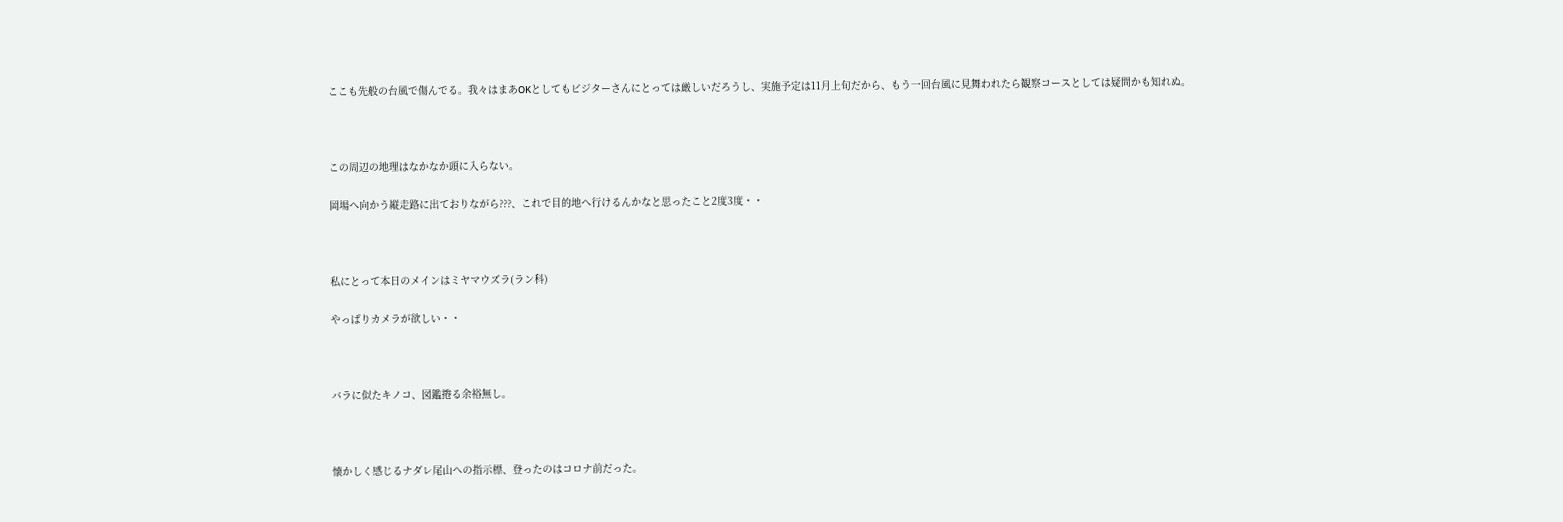ここも先般の台風で傷んでる。我々はまあOKとしてもビジターさんにとっては厳しいだろうし、実施予定は11月上旬だから、もう一回台風に見舞われたら観察コースとしては疑問かも知れぬ。



この周辺の地理はなかなか頭に入らない。

岡場へ向かう縦走路に出ておりながら???、これで目的地へ行けるんかなと思ったこと2度3度・・



私にとって本日のメインはミヤマウズラ(ラン科)

やっぱりカメラが欲しい・・



バラに似たキノコ、図鑑捲る余裕無し。



懐かしく感じるナダレ尾山への指示標、登ったのはコロナ前だった。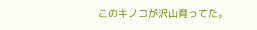このキノコが沢山育ってた。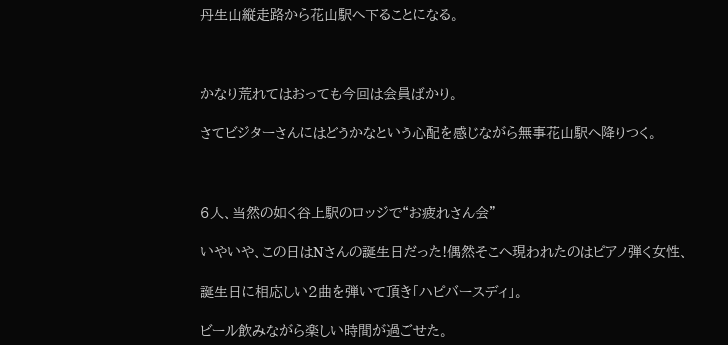丹生山縦走路から花山駅へ下ることになる。



かなり荒れてはおっても今回は会員ばかり。

さてビジターさんにはどうかなという心配を感じながら無事花山駅へ降りつく。



6人、当然の如く谷上駅のロッジで“お疲れさん会”

いやいや、この日はNさんの誕生日だった!偶然そこへ現われたのはピアノ弾く女性、

誕生日に相応しい2曲を弾いて頂き「ハピバースディ」。

ビール飲みながら楽しい時間が過ごせた。